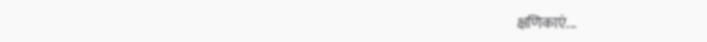क्षणिकाएं...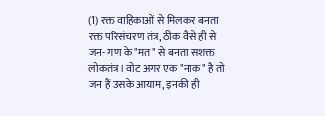(1) रक्त वाहिकाओं से मिलकर बनता रक्त परिसंचरण तंत्र, ठीक वैसे ही से जन- गण के "मत" से बनता सशक्त लोकतंत्र। वोट अगर एक "नाक" है तो जन हैं उसके आयाम, इनकी ही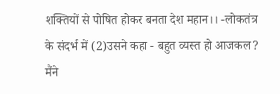शक्तियों से पोषित होकर बनता देश महान।। -लोकतंत्र के संदर्भ में (2)उसने कहा - बहुत व्यस्त हो आजकल? मैंने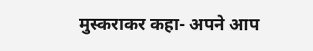मुस्कराकर कहा- अपने आप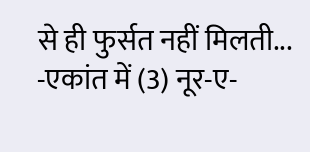से ही फुर्सत नहीं मिलती... -एकांत में (3) नूर-ए-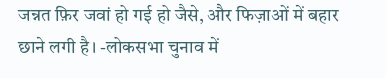जन्नत फ़िर जवां हो गई हो जैसे, और फिज़ाओं में बहार छाने लगी है। -लोकसभा चुनाव में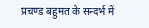प्रचण्ड बहुमत के सन्दर्भ में